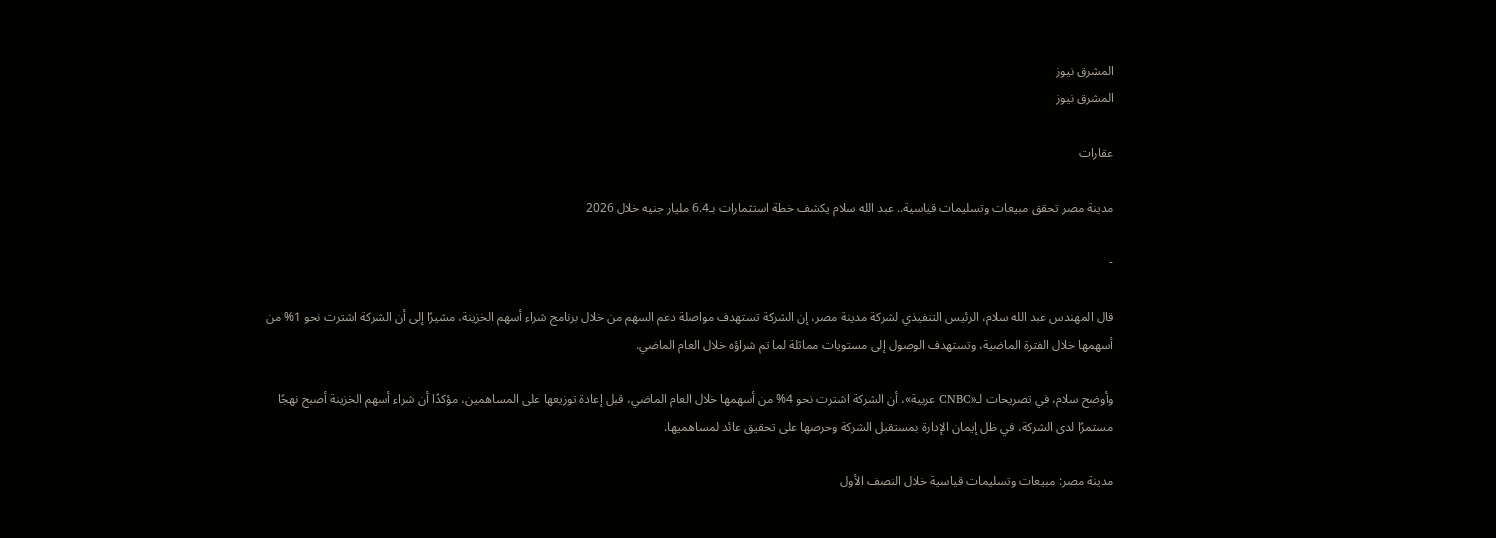المشرق نيوز
المشرق نيوز

عقارات

مدينة مصر تحقق مبيعات وتسليمات قياسية.. عبد الله سلام يكشف خطة استثمارات بـ6.4 مليار جنيه خلال 2026

-

قال المهندس عبد الله سلام، الرئيس التنفيذي لشركة مدينة مصر، إن الشركة تستهدف مواصلة دعم السهم من خلال برنامج شراء أسهم الخزينة، مشيرًا إلى أن الشركة اشترت نحو 1% من أسهمها خلال الفترة الماضية، وتستهدف الوصول إلى مستويات مماثلة لما تم شراؤه خلال العام الماضي.

وأوضح سلام، في تصريحات لـ«CNBC عربية»، أن الشركة اشترت نحو 4% من أسهمها خلال العام الماضي، قبل إعادة توزيعها على المساهمين، مؤكدًا أن شراء أسهم الخزينة أصبح نهجًا مستمرًا لدى الشركة، في ظل إيمان الإدارة بمستقبل الشركة وحرصها على تحقيق عائد لمساهميها.

مدينة مصر: مبيعات وتسليمات قياسية خلال النصف الأول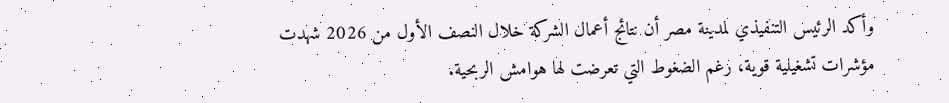وأكد الرئيس التنفيذي لمدينة مصر أن نتائج أعمال الشركة خلال النصف الأول من 2026 شهدت مؤشرات تشغيلية قوية، رغم الضغوط التي تعرضت لها هوامش الربحية.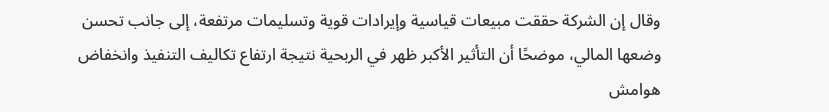وقال إن الشركة حققت مبيعات قياسية وإيرادات قوية وتسليمات مرتفعة، إلى جانب تحسن وضعها المالي، موضحًا أن التأثير الأكبر ظهر في الربحية نتيجة ارتفاع تكاليف التنفيذ وانخفاض هوامش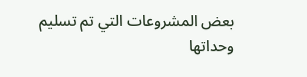بعض المشروعات التي تم تسليم وحداتها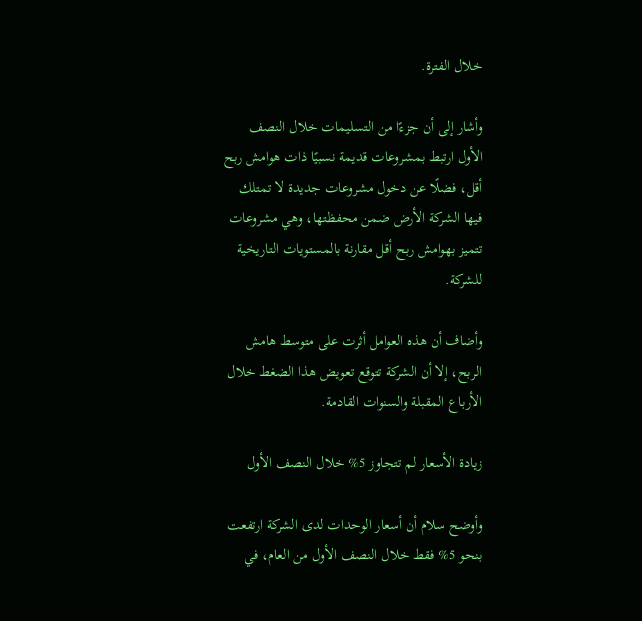خلال الفترة.

وأشار إلى أن جزءًا من التسليمات خلال النصف الأول ارتبط بمشروعات قديمة نسبيًا ذات هوامش ربح أقل، فضلًا عن دخول مشروعات جديدة لا تمتلك فيها الشركة الأرض ضمن محفظتها، وهي مشروعات تتميز بهوامش ربح أقل مقارنة بالمستويات التاريخية للشركة.

وأضاف أن هذه العوامل أثرت على متوسط هامش الربح، إلا أن الشركة تتوقع تعويض هذا الضغط خلال الأرباع المقبلة والسنوات القادمة.

زيادة الأسعار لم تتجاوز 5% خلال النصف الأول

وأوضح سلام أن أسعار الوحدات لدى الشركة ارتفعت بنحو 5% فقط خلال النصف الأول من العام، في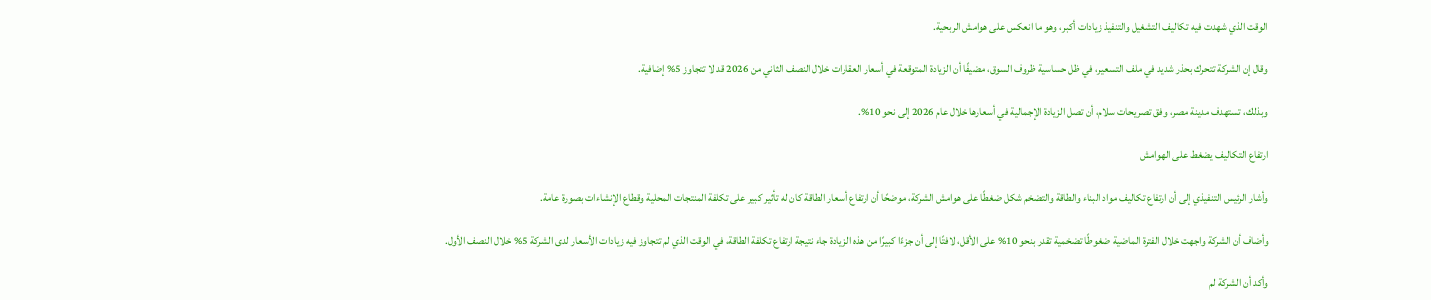الوقت الذي شهدت فيه تكاليف التشغيل والتنفيذ زيادات أكبر، وهو ما انعكس على هوامش الربحية.

وقال إن الشركة تتحرك بحذر شديد في ملف التسعير، في ظل حساسية ظروف السوق، مضيفًا أن الزيادة المتوقعة في أسعار العقارات خلال النصف الثاني من 2026 قد لا تتجاوز 5% إضافية.

وبذلك، تستهدف مدينة مصر، وفق تصريحات سلام، أن تصل الزيادة الإجمالية في أسعارها خلال عام 2026 إلى نحو 10%.

ارتفاع التكاليف يضغط على الهوامش

وأشار الرئيس التنفيذي إلى أن ارتفاع تكاليف مواد البناء والطاقة والتضخم شكل ضغطًا على هوامش الشركة، موضحًا أن ارتفاع أسعار الطاقة كان له تأثير كبير على تكلفة المنتجات المحلية وقطاع الإنشاءات بصورة عامة.

وأضاف أن الشركة واجهت خلال الفترة الماضية ضغوطًا تضخمية تقدر بنحو 10% على الأقل، لافتًا إلى أن جزءًا كبيرًا من هذه الزيادة جاء نتيجة ارتفاع تكلفة الطاقة، في الوقت الذي لم تتجاوز فيه زيادات الأسعار لدى الشركة 5% خلال النصف الأول.

وأكد أن الشركة لم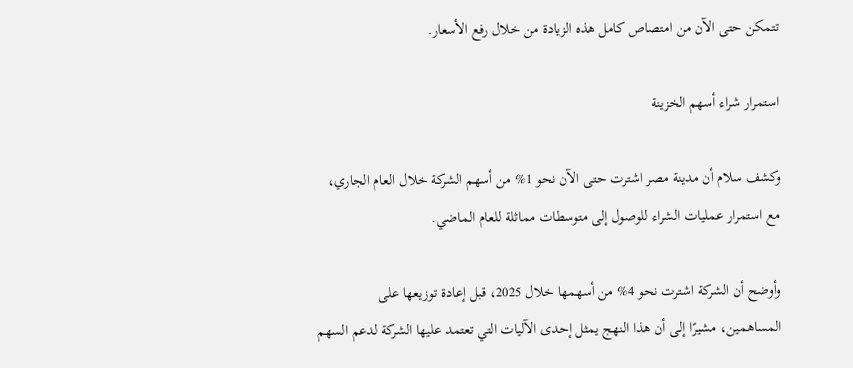تتمكن حتى الآن من امتصاص كامل هذه الزيادة من خلال رفع الأسعار.

استمرار شراء أسهم الخزينة

وكشف سلام أن مدينة مصر اشترت حتى الآن نحو 1% من أسهم الشركة خلال العام الجاري، مع استمرار عمليات الشراء للوصول إلى متوسطات مماثلة للعام الماضي.

وأوضح أن الشركة اشترت نحو 4% من أسهمها خلال 2025، قبل إعادة توزيعها على المساهمين، مشيرًا إلى أن هذا النهج يمثل إحدى الآليات التي تعتمد عليها الشركة لدعم السهم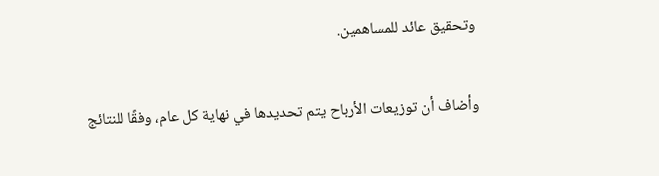وتحقيق عائد للمساهمين.

وأضاف أن توزيعات الأرباح يتم تحديدها في نهاية كل عام، وفقًا للنتائج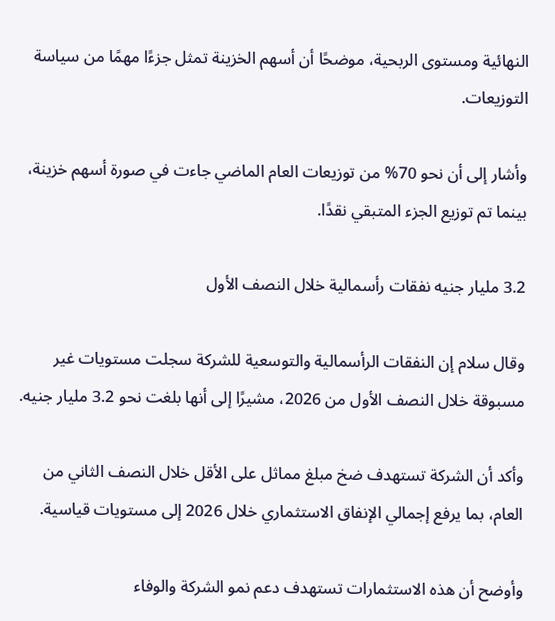النهائية ومستوى الربحية، موضحًا أن أسهم الخزينة تمثل جزءًا مهمًا من سياسة التوزيعات.

وأشار إلى أن نحو 70% من توزيعات العام الماضي جاءت في صورة أسهم خزينة، بينما تم توزيع الجزء المتبقي نقدًا.

3.2 مليار جنيه نفقات رأسمالية خلال النصف الأول

وقال سلام إن النفقات الرأسمالية والتوسعية للشركة سجلت مستويات غير مسبوقة خلال النصف الأول من 2026، مشيرًا إلى أنها بلغت نحو 3.2 مليار جنيه.

وأكد أن الشركة تستهدف ضخ مبلغ مماثل على الأقل خلال النصف الثاني من العام، بما يرفع إجمالي الإنفاق الاستثماري خلال 2026 إلى مستويات قياسية.

وأوضح أن هذه الاستثمارات تستهدف دعم نمو الشركة والوفاء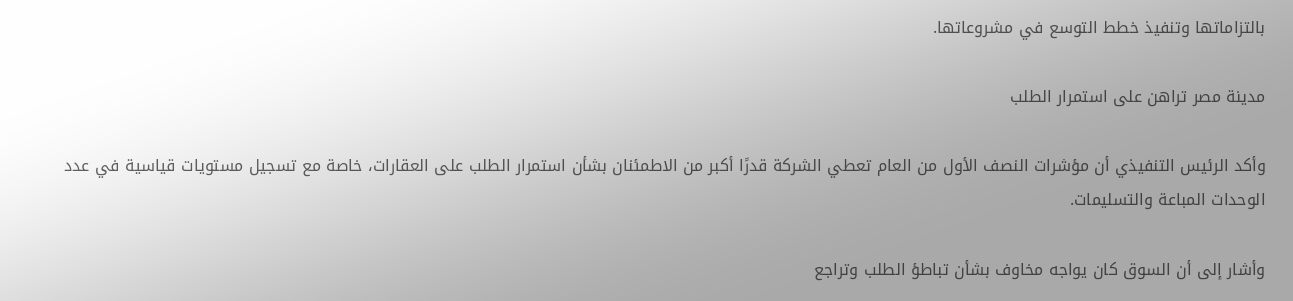بالتزاماتها وتنفيذ خطط التوسع في مشروعاتها.

مدينة مصر تراهن على استمرار الطلب

وأكد الرئيس التنفيذي أن مؤشرات النصف الأول من العام تعطي الشركة قدرًا أكبر من الاطمئنان بشأن استمرار الطلب على العقارات، خاصة مع تسجيل مستويات قياسية في عدد الوحدات المباعة والتسليمات.

وأشار إلى أن السوق كان يواجه مخاوف بشأن تباطؤ الطلب وتراجع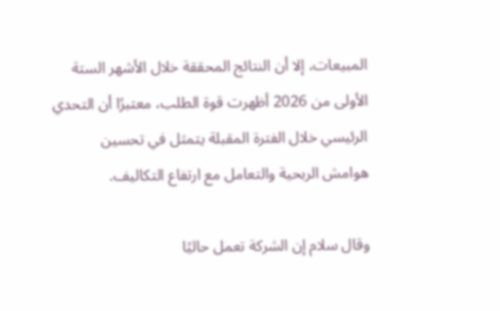المبيعات، إلا أن النتائج المحققة خلال الأشهر الستة الأولى من 2026 أظهرت قوة الطلب، معتبرًا أن التحدي الرئيسي خلال الفترة المقبلة يتمثل في تحسين هوامش الربحية والتعامل مع ارتفاع التكاليف.

وقال سلام إن الشركة تعمل حاليًا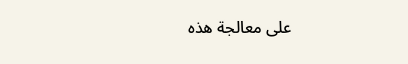على معالجة هذه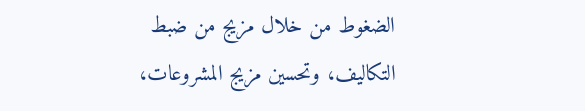الضغوط من خلال مزيج من ضبط التكاليف، وتحسين مزيج المشروعات،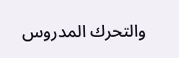والتحرك المدروس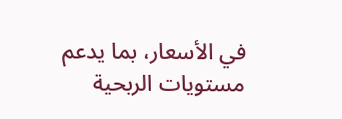في الأسعار، بما يدعم مستويات الربحية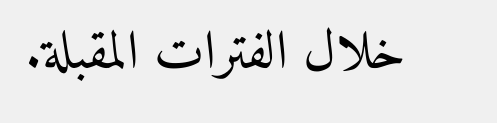خلال الفترات المقبلة.